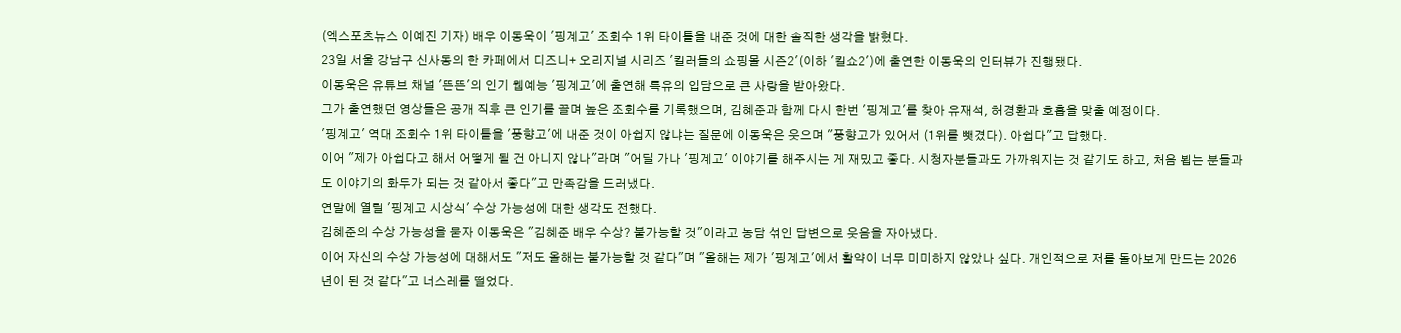(엑스포츠뉴스 이예진 기자) 배우 이동욱이 '핑계고' 조회수 1위 타이틀을 내준 것에 대한 솔직한 생각을 밝혔다.
23일 서울 강남구 신사동의 한 카페에서 디즈니+ 오리지널 시리즈 '킬러들의 쇼핑몰 시즌2'(이하 '킬쇼2')에 출연한 이동욱의 인터뷰가 진행됐다.
이동욱은 유튜브 채널 '뜬뜬'의 인기 웹예능 '핑계고'에 출연해 특유의 입담으로 큰 사랑을 받아왔다.
그가 출연했던 영상들은 공개 직후 큰 인기를 끌며 높은 조회수를 기록했으며, 김혜준과 함께 다시 한번 '핑계고'를 찾아 유재석, 허경환과 호흡을 맞출 예정이다.
'핑계고' 역대 조회수 1위 타이틀을 '풍향고'에 내준 것이 아쉽지 않냐는 질문에 이동욱은 웃으며 "풍향고가 있어서 (1위를 뺏겼다). 아쉽다"고 답했다.
이어 "제가 아쉽다고 해서 어떻게 될 건 아니지 않나"라며 "어딜 가나 '핑계고' 이야기를 해주시는 게 재밌고 좋다. 시청자분들과도 가까워지는 것 같기도 하고, 처음 뵙는 분들과도 이야기의 화두가 되는 것 같아서 좋다"고 만족감을 드러냈다.
연말에 열릴 '핑계고 시상식' 수상 가능성에 대한 생각도 전했다.
김혜준의 수상 가능성을 묻자 이동욱은 "김혜준 배우 수상? 불가능할 것"이라고 농담 섞인 답변으로 웃음을 자아냈다.
이어 자신의 수상 가능성에 대해서도 "저도 올해는 불가능할 것 같다"며 "올해는 제가 '핑계고'에서 활약이 너무 미미하지 않았나 싶다. 개인적으로 저를 돌아보게 만드는 2026년이 된 것 같다"고 너스레를 떨었다.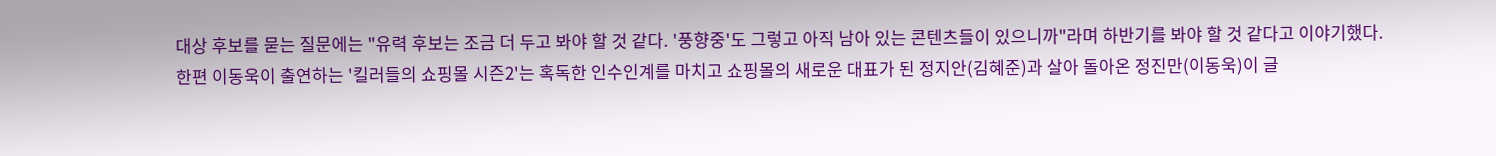대상 후보를 묻는 질문에는 "유력 후보는 조금 더 두고 봐야 할 것 같다. '풍향중'도 그렇고 아직 남아 있는 콘텐츠들이 있으니까"라며 하반기를 봐야 할 것 같다고 이야기했다.
한편 이동욱이 출연하는 '킬러들의 쇼핑몰 시즌2'는 혹독한 인수인계를 마치고 쇼핑몰의 새로운 대표가 된 정지안(김혜준)과 살아 돌아온 정진만(이동욱)이 글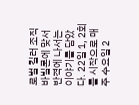로벌 킬러 조직 바빌론에 맞서 반격에 나서는 이야기를 담았다. 22일 1, 2회를 시작으로 매주 수요일 2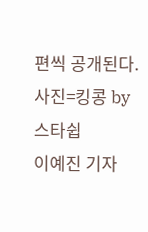편씩 공개된다.
사진=킹콩 by 스타쉽
이예진 기자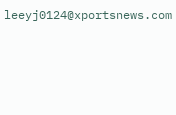leeyj0124@xportsnews.com